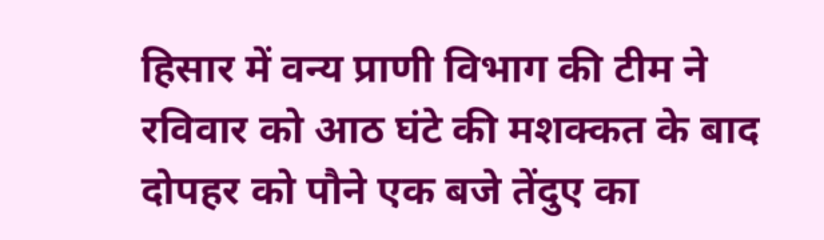हिसार में वन्य प्राणी विभाग की टीम ने रविवार को आठ घंटे की मशक्कत के बाद दोपहर को पौने एक बजे तेंदुए का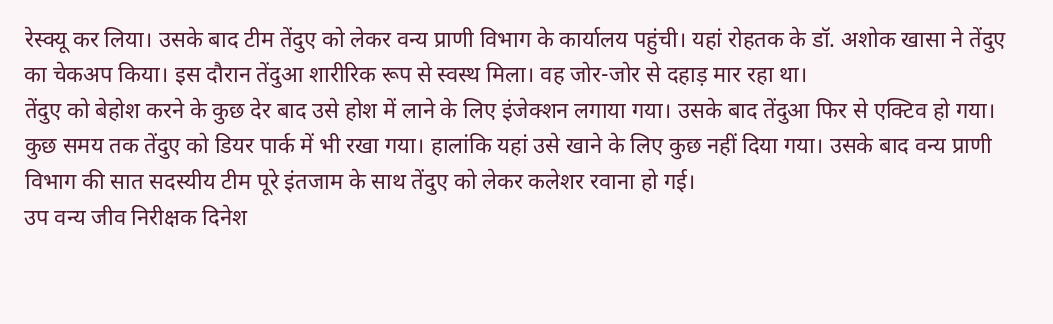रेस्क्यू कर लिया। उसके बाद टीम तेंदुए को लेकर वन्य प्राणी विभाग के कार्यालय पहुंची। यहां रोहतक के डॉ. अशोक खासा ने तेंदुए का चेकअप किया। इस दौरान तेंदुआ शारीरिक रूप से स्वस्थ मिला। वह जोर-जोर से दहाड़ मार रहा था।
तेंदुए को बेहोश करने के कुछ देर बाद उसे होश में लाने के लिए इंजेक्शन लगाया गया। उसके बाद तेंदुआ फिर से एक्टिव हो गया। कुछ समय तक तेंदुए को डियर पार्क में भी रखा गया। हालांकि यहां उसे खाने के लिए कुछ नहीं दिया गया। उसके बाद वन्य प्राणी विभाग की सात सदस्यीय टीम पूरे इंतजाम के साथ तेंदुए को लेकर कलेशर रवाना हो गई।
उप वन्य जीव निरीक्षक दिनेश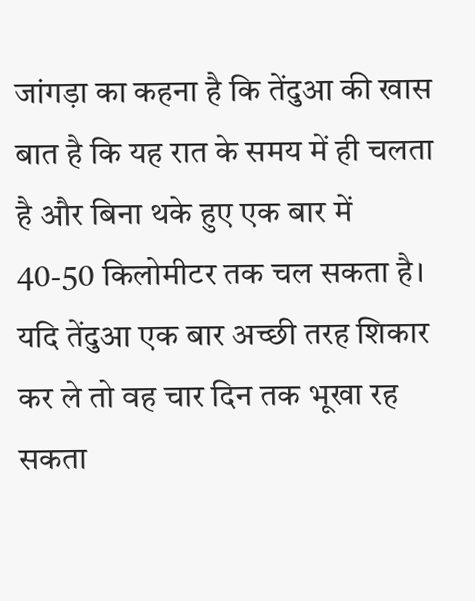जांगड़ा का कहना है कि तेंदुआ की खास बात है कि यह रात के समय में ही चलता है और बिना थके हुए एक बार में 40-50 किलोमीटर तक चल सकता है। यदि तेंदुआ एक बार अच्छी तरह शिकार कर ले तो वह चार दिन तक भूखा रह सकता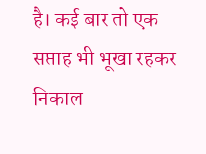है। कई बार तो एक सप्ताह भी भूखा रहकर निकाल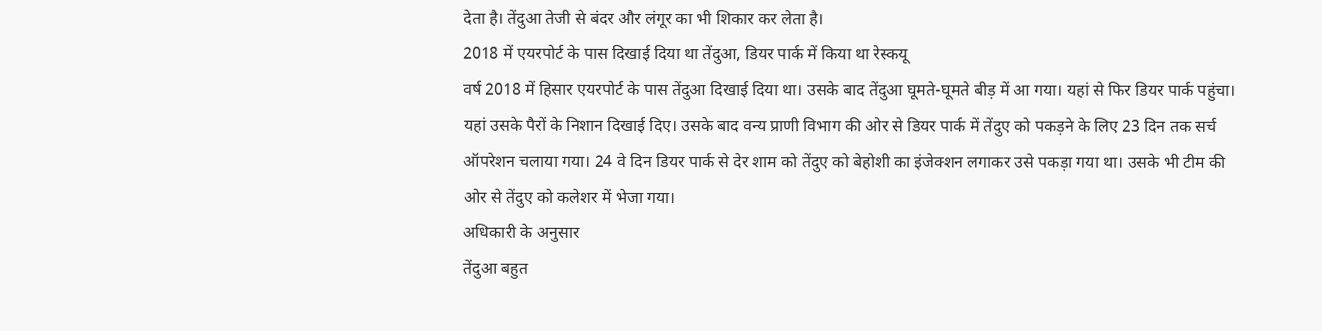देता है। तेंदुआ तेजी से बंदर और लंगूर का भी शिकार कर लेता है।
2018 में एयरपोर्ट के पास दिखाई दिया था तेंदुआ, डियर पार्क में किया था रेस्कयू
वर्ष 2018 में हिसार एयरपोर्ट के पास तेंदुआ दिखाई दिया था। उसके बाद तेंदुआ घूमते-घूमते बीड़ में आ गया। यहां से फिर डियर पार्क पहुंचा। यहां उसके पैरों के निशान दिखाई दिए। उसके बाद वन्य प्राणी विभाग की ओर से डियर पार्क में तेंदुए को पकड़ने के लिए 23 दिन तक सर्च ऑपरेशन चलाया गया। 24 वे दिन डियर पार्क से देर शाम को तेंदुए को बेहोशी का इंजेक्शन लगाकर उसे पकड़ा गया था। उसके भी टीम की ओर से तेंदुए को कलेशर में भेजा गया।
अधिकारी के अनुसार
तेंदुआ बहुत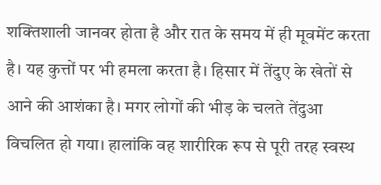शक्तिशाली जानवर होता है और रात के समय में ही मूवमेंट करता है। यह कुत्तों पर भी हमला करता है। हिसार में तेंदुए के खेतों से आने की आशंका है। मगर लोगों की भीड़ के चलते तेंदुआ विचलित हो गया। हालांकि वह शारीरिक रूप से पूरी तरह स्वस्थ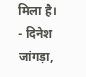मिला है।
- दिनेश जांगड़ा,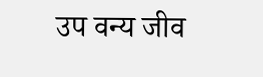उप वन्य जीव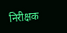निरीक्षक